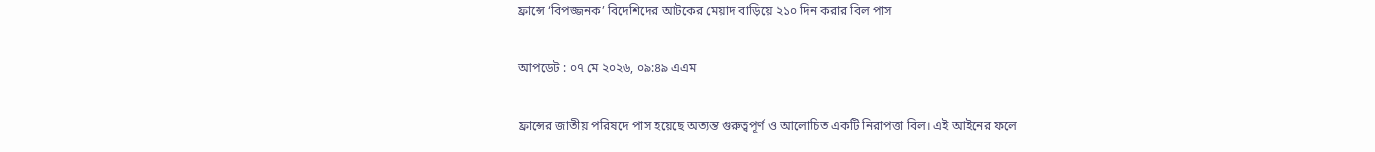ফ্রান্সে ‘বিপজ্জনক’ বিদেশিদের আটকের মেয়াদ বাড়িয়ে ২১০ দিন করার বিল পাস

আপডেট : ০৭ মে ২০২৬, ০৯:৪৯ এএম

ফ্রান্সের জাতীয় পরিষদে পাস হয়েছে অত্যন্ত গুরুত্বপূর্ণ ও আলোচিত একটি নিরাপত্তা বিল। এই আইনের ফলে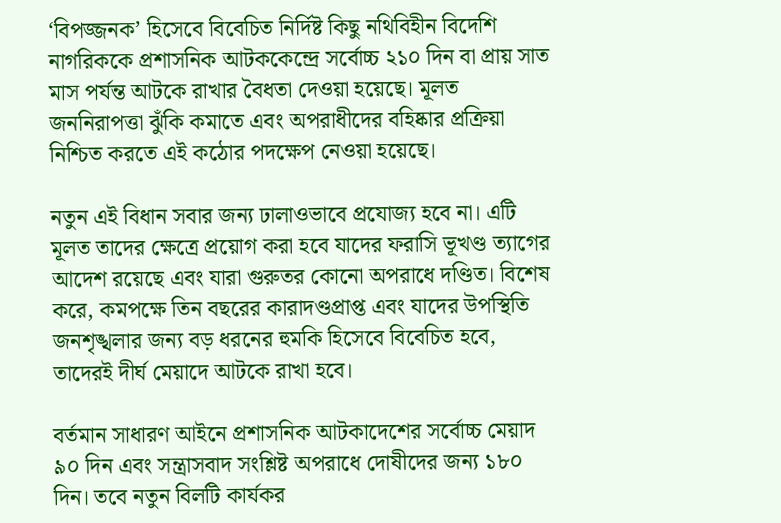‘বিপজ্জনক’ হিসেবে বিবেচিত নির্দিষ্ট কিছু নথিবিহীন বিদেশি নাগরিককে প্রশাসনিক আটককেন্দ্রে সর্বোচ্চ ২১০ দিন বা প্রায় সাত মাস পর্যন্ত আটকে রাখার বৈধতা দেওয়া হয়েছে। মূলত জননিরাপত্তা ঝুঁকি কমাতে এবং অপরাধীদের বহিষ্কার প্রক্রিয়া নিশ্চিত করতে এই কঠোর পদক্ষেপ নেওয়া হয়েছে।

নতুন এই বিধান সবার জন্য ঢালাওভাবে প্রযোজ্য হবে না। এটি মূলত তাদের ক্ষেত্রে প্রয়োগ করা হবে যাদের ফরাসি ভূখণ্ড ত্যাগের আদেশ রয়েছে এবং যারা গুরুতর কোনো অপরাধে দণ্ডিত। বিশেষ করে, কমপক্ষে তিন বছরের কারাদণ্ডপ্রাপ্ত এবং যাদের উপস্থিতি জনশৃঙ্খলার জন্য বড় ধরনের হুমকি হিসেবে বিবেচিত হবে, তাদেরই দীর্ঘ মেয়াদে আটকে রাখা হবে।

বর্তমান সাধারণ আইনে প্রশাসনিক আটকাদেশের সর্বোচ্চ মেয়াদ ৯০ দিন এবং সন্ত্রাসবাদ সংশ্লিষ্ট অপরাধে দোষীদের জন্য ১৮০ দিন। তবে নতুন বিলটি কার্যকর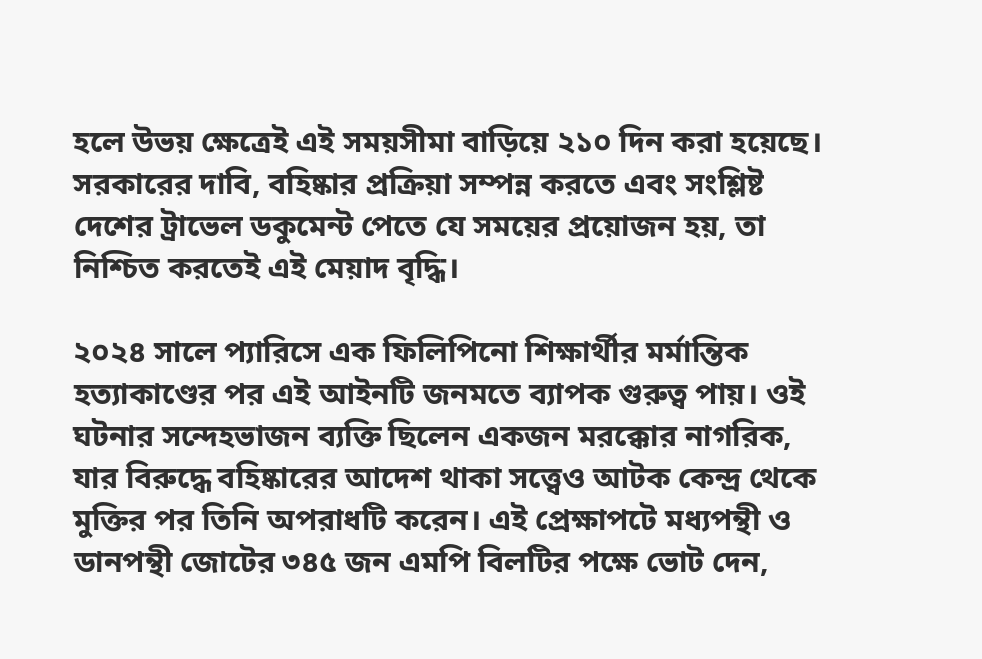হলে উভয় ক্ষেত্রেই এই সময়সীমা বাড়িয়ে ২১০ দিন করা হয়েছে। সরকারের দাবি, বহিষ্কার প্রক্রিয়া সম্পন্ন করতে এবং সংশ্লিষ্ট দেশের ট্রাভেল ডকুমেন্ট পেতে যে সময়ের প্রয়োজন হয়, তা নিশ্চিত করতেই এই মেয়াদ বৃদ্ধি।

২০২৪ সালে প্যারিসে এক ফিলিপিনো শিক্ষার্থীর মর্মান্তিক হত্যাকাণ্ডের পর এই আইনটি জনমতে ব্যাপক গুরুত্ব পায়। ওই ঘটনার সন্দেহভাজন ব্যক্তি ছিলেন একজন মরক্কোর নাগরিক, যার বিরুদ্ধে বহিষ্কারের আদেশ থাকা সত্ত্বেও আটক কেন্দ্র থেকে মুক্তির পর তিনি অপরাধটি করেন। এই প্রেক্ষাপটে মধ্যপন্থী ও ডানপন্থী জোটের ৩৪৫ জন এমপি বিলটির পক্ষে ভোট দেন,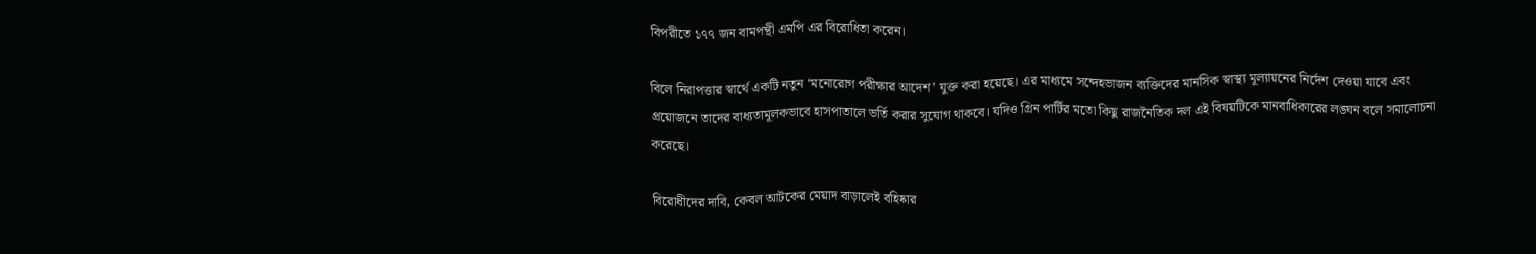বিপরীতে ১৭৭ জন বামপন্থী এমপি এর বিরোধিতা করেন।

বিলে নিরাপত্তার স্বার্থে একটি নতুন ‘মনোরোগ পরীক্ষার আদেশ’ যুক্ত করা হয়েছে। এর মাধ্যমে সন্দেহভাজন ব্যক্তিদের মানসিক স্বাস্থ্য মূল্যায়নের নির্দেশ দেওয়া যাবে এবং প্রয়োজনে তাদের বাধ্যতামূলকভাবে হাসপাতালে ভর্তি করার সুযোগ থাকবে। যদিও গ্রিন পার্টির মতো কিছু রাজনৈতিক দল এই বিষয়টিকে মানবাধিকারের লঙ্ঘন বলে সমালোচনা করেছে।

বিরোধীদের দাবি, কেবল আটকের মেয়াদ বাড়ালেই বহিষ্কার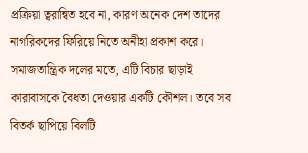প্রক্রিয়া ত্বরান্বিত হবে না, কারণ অনেক দেশ তাদের নাগরিকদের ফিরিয়ে নিতে অনীহা প্রকাশ করে। সমাজতান্ত্রিক দলের মতে, এটি বিচার ছাড়াই কারাবাসকে বৈধতা দেওয়ার একটি কৌশল। তবে সব বিতর্ক ছাপিয়ে বিলটি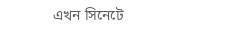এখন সিনেটে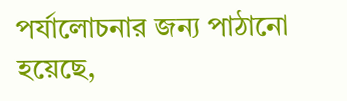পর্যালোচনার জন্য পাঠানো হয়েছে,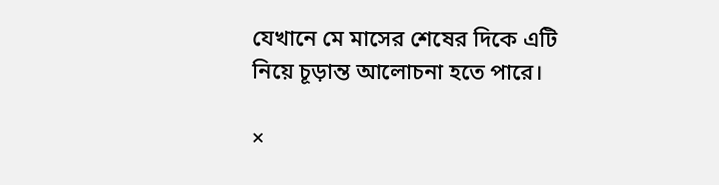যেখানে মে মাসের শেষের দিকে এটি নিয়ে চূড়ান্ত আলোচনা হতে পারে।

×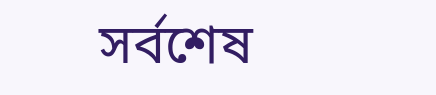সর্বশেষ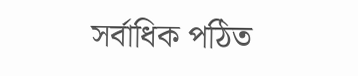সর্বাধিক পঠিত